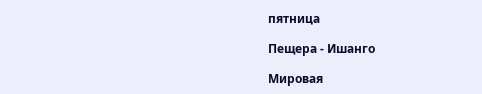пятница

Пещера - Ишанго

Мировая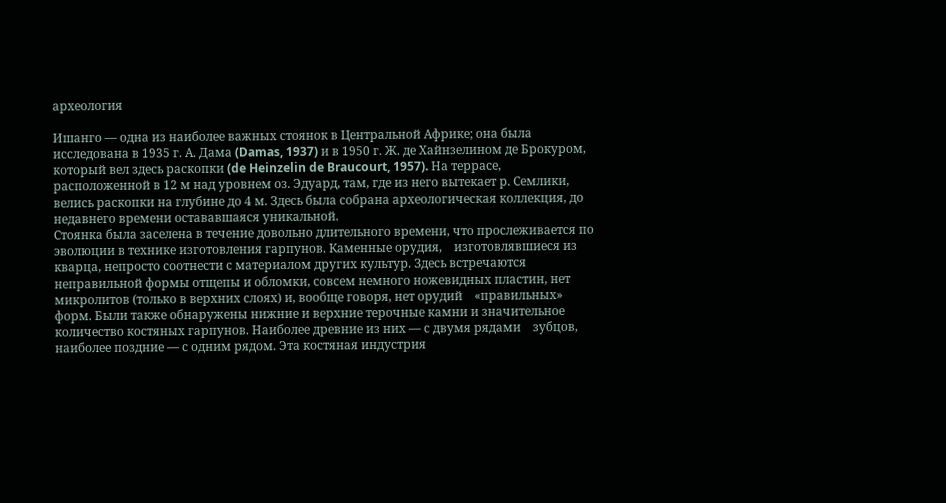археология

Ишанго — одна из наиболее важных стоянок в Центральной Африке; она была исследована в 1935 г. А. Дама (Damas, 1937) и в 1950 г. Ж. де Хайнзелином де Брокуром, который вел здесь раскопки (de Heinzelin de Braucourt, 1957). На террасе, расположенной в 12 м над уровнем оз. Эдуард, там, где из него вытекает р. Семлики, велись раскопки на глубине до 4 м. Здесь была собрана археологическая коллекция, до недавнего времени остававшаяся уникальной.
Стоянка была заселена в течение довольно длительного времени, что прослеживается по эволюции в технике изготовления гарпунов. Каменные орудия,    изготовлявшиеся из кварца, непросто соотнести с материалом других культур. Здесь встречаются неправильной формы отщепы и обломки, совсем немного ножевидных пластин, нет микролитов (только в верхних слоях) и, вообще говоря, нет орудий    «правильных» форм. Были также обнаружены нижние и верхние терочные камни и значительное количество костяных гарпунов. Наиболее древние из них — с двумя рядами    зубцов, наиболее поздние — с одним рядом. Эта костяная индустрия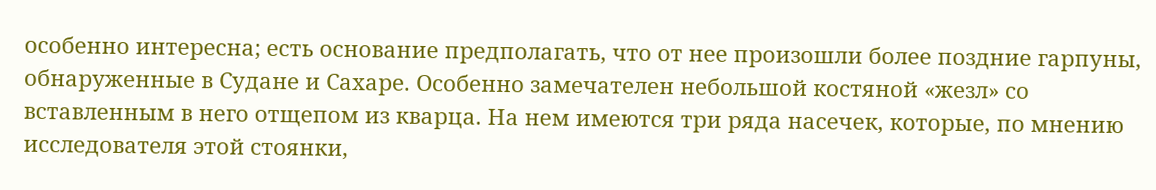особенно интересна; есть основание предполагать, что от нее произошли более поздние гарпуны, обнаруженные в Судане и Сахаре. Особенно замечателен небольшой костяной «жезл» со вставленным в него отщепом из кварца. На нем имеются три ряда насечек, которые, по мнению исследователя этой стоянки,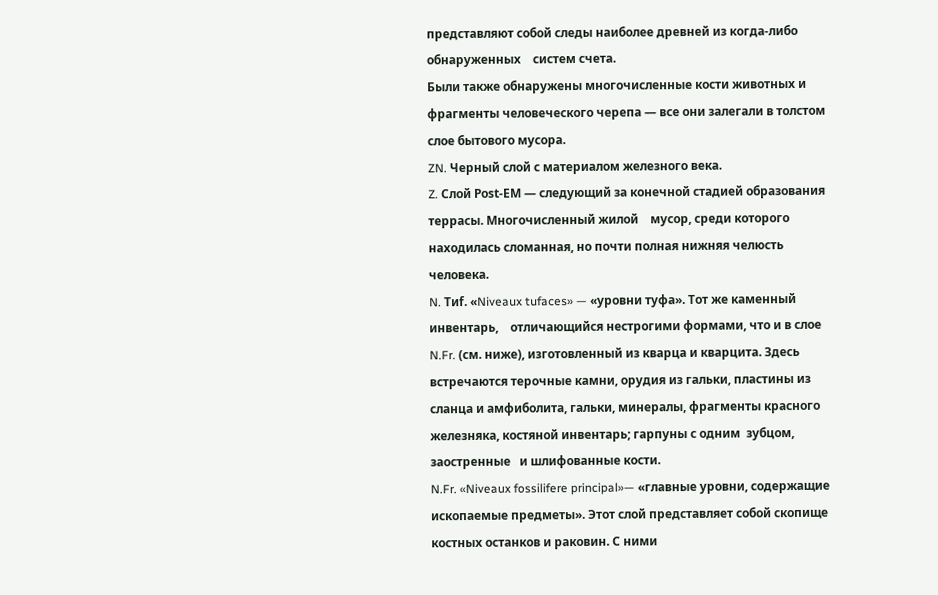представляют собой следы наиболее древней из когда-либо обнаруженных    систем счета.
Были также обнаружены многочисленные кости животных и фрагменты человеческого черепа — все они залегали в толстом слое бытового мусора.
ZN. Черный слой с материалом железного века.
Z. Слой Роst-ЕМ — следующий за конечной стадией образования террасы. Многочисленный жилой    мусор, среди которого находилась сломанная, но почти полная нижняя челюсть человека.
N. Тиf. «Niveaux tufaces» — «уровни туфа». Тот же каменный инвентарь,    отличающийся нестрогими формами, что и в слое N.Fr. (см. ниже), изготовленный из кварца и кварцита. Здесь встречаются терочные камни, орудия из гальки, пластины из сланца и амфиболита, гальки, минералы, фрагменты красного железняка, костяной инвентарь; гарпуны с одним  зубцом,  заостренные   и шлифованные кости.
N.Fr. «Niveaux fossilifere principal»— «главные уровни, содержащие ископаемые предметы». Этот слой представляет собой скопище костных останков и раковин. С ними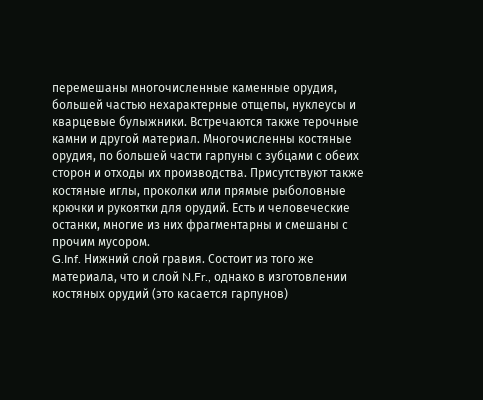перемешаны многочисленные каменные орудия, большей частью нехарактерные отщепы, нуклеусы и кварцевые булыжники. Встречаются также терочные камни и другой материал. Многочисленны костяные орудия, по большей части гарпуны с зубцами с обеих сторон и отходы их производства. Присутствуют также костяные иглы, проколки или прямые рыболовные крючки и рукоятки для орудий. Есть и человеческие останки, многие из них фрагментарны и смешаны с прочим мусором.
G.Inf. Нижний слой гравия. Состоит из того же материала, что и слой N.Fr., однако в изготовлении костяных орудий (это касается гарпунов)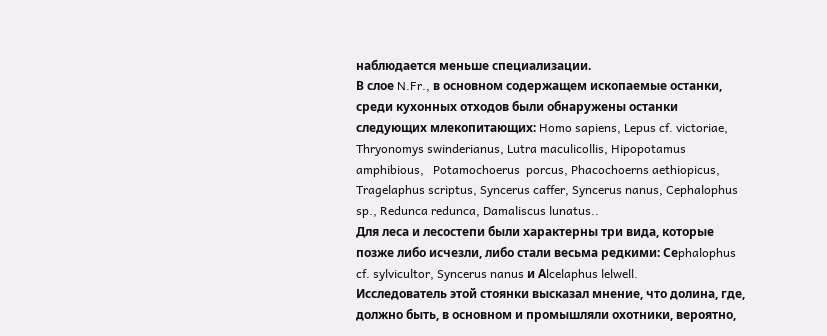наблюдается меньше специализации.
В слое N.Fr., в основном содержащем ископаемые останки, среди кухонных отходов были обнаружены останки следующих млекопитающих: Homo sapiens, Lepus cf. victoriae, Thryonomys swinderianus, Lutra maculicollis, Hipopotamus amphibious,   Potamochoerus  porcus, Phacochoerns aethiopicus, Tragelaphus scriptus, Syncerus caffer, Syncerus nanus, Cephalophus sp., Redunca redunca, Damaliscus lunatus..
Для леса и лесостепи были характерны три вида, которые позже либо исчезли, либо стали весьма редкими: Сеphalophus cf. sylvicultor, Syncerus nanus и Аlcelaphus lelwell.
Исследователь этой стоянки высказал мнение, что долина, где, должно быть, в основном и промышляли охотники, вероятно,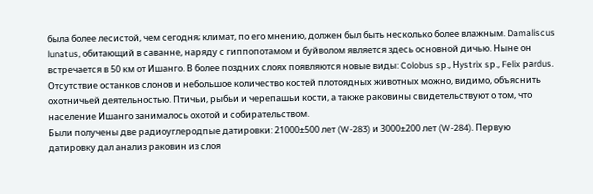была более лесистой, чем сегодня; климат, по его мнению, должен был быть несколько более влажным. Damaliscus lunatus, обитающий в саванне, наряду с гиппопотамом и буйволом является здесь основной дичью. Ныне он встречается в 50 км от Ишанго. В более поздних слоях появляются новые виды: Colobus sр., Нystrix sр., Felix раrdus. Отсутствие останков слонов и небольшое количество костей плотоядных животных можно, видимо, объяснить охотничьей деятельностью. Птичьи, рыбьи и черепашьи кости, а также раковины свидетельствуют о том, что население Ишанго занималось охотой и собирательством.
Были получены две радиоуглеродпые датировки: 21000±500 лет (W-283) и 3000±200 лет (W-284). Первую датировку дал анализ раковин из слоя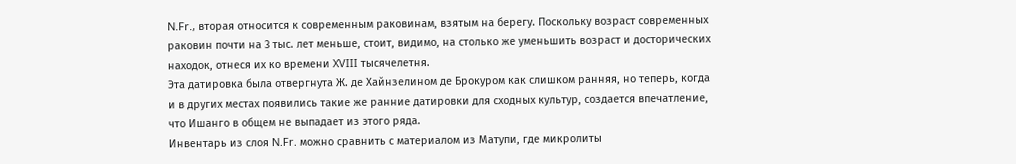N.Fr., вторая относится к современным раковинам, взятым на берегу. Поскольку возраст современных раковин почти на 3 тыс. лет меньше, стоит, видимо, на столько же уменьшить возраст и досторических находок, отнеся их ко времени XVIII тысячелетня.
Эта датировка была отвергнута Ж. де Хайнзелином де Брокуром как слишком ранняя, но теперь, когда и в других местах появились такие же ранние датировки для сходных культур, создается впечатление, что Ишанго в общем не выпадает из этого ряда.
Инвентарь из слоя N.Fr. можно сравнить с материалом из Матупи, где микролиты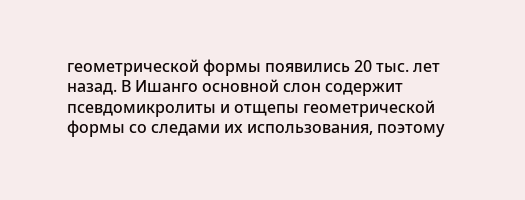геометрической формы появились 20 тыс. лет назад. В Ишанго основной слон содержит псевдомикролиты и отщепы геометрической формы со следами их использования, поэтому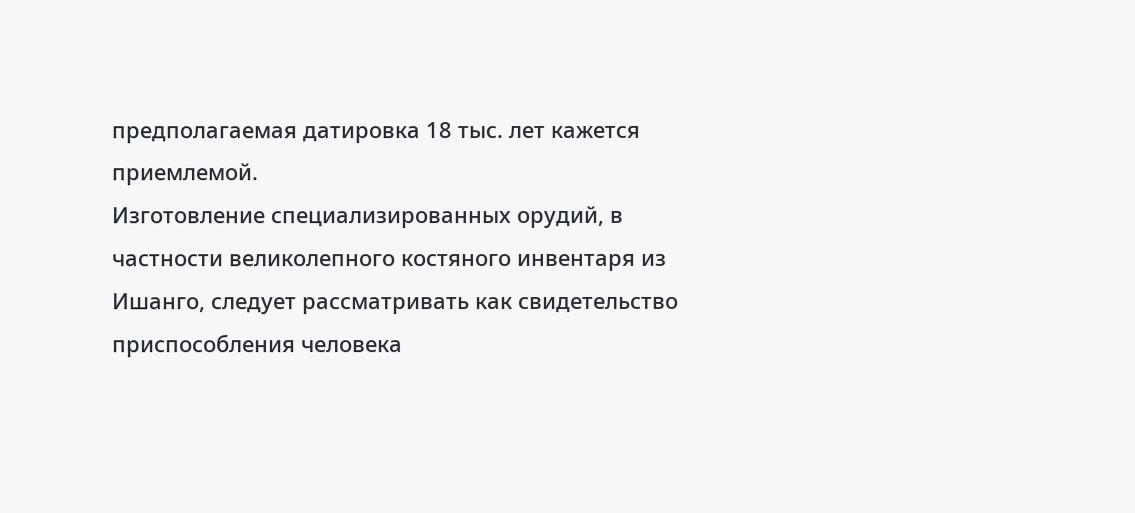предполагаемая датировка 18 тыс. лет кажется приемлемой.
Изготовление специализированных орудий, в частности великолепного костяного инвентаря из Ишанго, следует рассматривать как свидетельство приспособления человека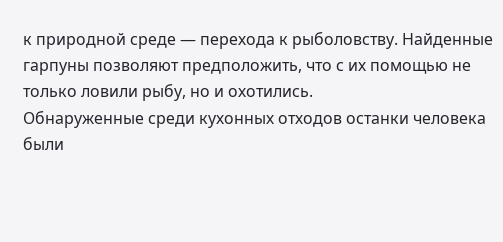к природной среде — перехода к рыболовству. Найденные гарпуны позволяют предположить, что с их помощью не только ловили рыбу, но и охотились.
Обнаруженные среди кухонных отходов останки человека были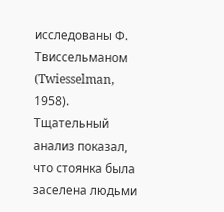исследованы Ф. Твиссельманом (Twiesselman, 1958). Тщательный анализ показал, что стоянка была заселена людьми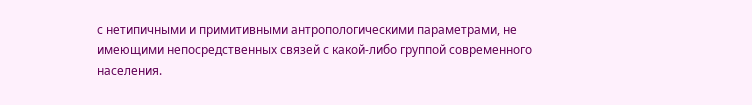с нетипичными и примитивными антропологическими параметрами, не имеющими непосредственных связей с какой-либо группой современного населения.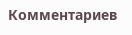Комментариев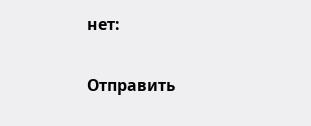нет:

Отправить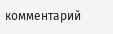комментарий